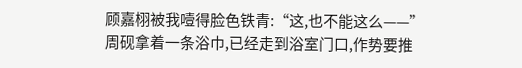顾嘉栩被我噎得脸色铁青:“这,也不能这么——”
周砚拿着一条浴巾,已经走到浴室门口,作势要推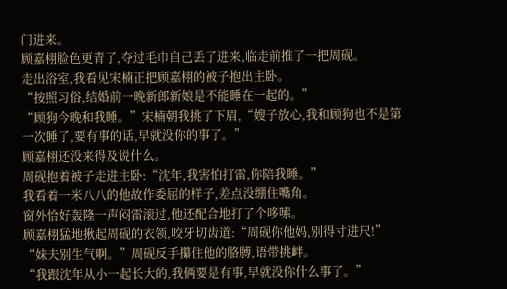门进来。
顾嘉栩脸色更青了,夺过毛巾自己丢了进来,临走前推了一把周砚。
走出浴室,我看见宋楠正把顾嘉栩的被子抱出主卧。
“按照习俗,结婚前一晚新郎新娘是不能睡在一起的。”
“顾狗今晚和我睡。”宋楠朝我挑了下眉,“嫂子放心,我和顾狗也不是第一次睡了,要有事的话,早就没你的事了。”
顾嘉栩还没来得及说什么。
周砚抱着被子走进主卧:“沈年,我害怕打雷,你陪我睡。”
我看着一米八八的他故作委屈的样子,差点没绷住嘴角。
窗外恰好轰隆一声闷雷滚过,他还配合地打了个哆嗦。
顾嘉栩猛地揪起周砚的衣领,咬牙切齿道:“周砚你他妈,别得寸进尺!”
“妹夫别生气啊。”周砚反手攥住他的胳膊,语带挑衅。
“我跟沈年从小一起长大的,我俩要是有事,早就没你什么事了。”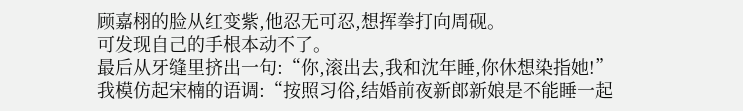顾嘉栩的脸从红变紫,他忍无可忍,想挥拳打向周砚。
可发现自己的手根本动不了。
最后从牙缝里挤出一句:“你,滚出去,我和沈年睡,你休想染指她!”
我模仿起宋楠的语调:“按照习俗,结婚前夜新郎新娘是不能睡一起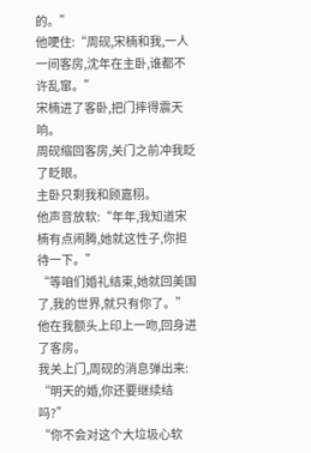的。”
他哽住:“周砚,宋楠和我,一人一间客房,沈年在主卧,谁都不许乱窜。”
宋楠进了客卧,把门摔得震天响。
周砚缩回客房,关门之前冲我眨了眨眼。
主卧只剩我和顾嘉栩。
他声音放软:“年年,我知道宋楠有点闹腾,她就这性子,你担待一下。”
“等咱们婚礼结束,她就回美国了,我的世界,就只有你了。”
他在我额头上印上一吻,回身进了客房。
我关上门,周砚的消息弹出来:
“明天的婚,你还要继续结吗?”
“你不会对这个大垃圾心软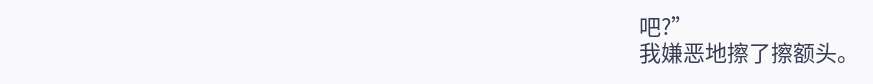吧?”
我嫌恶地擦了擦额头。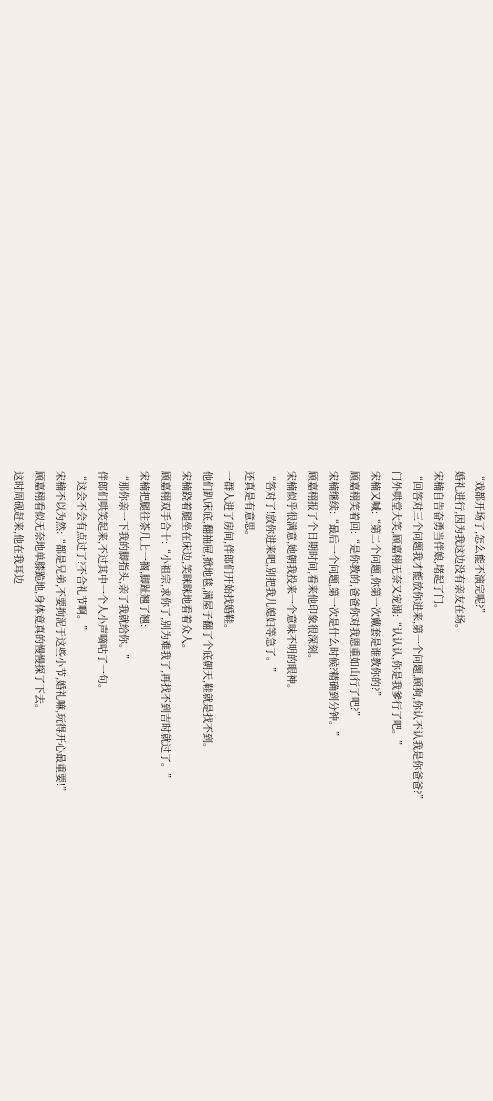“戏都开场了,怎么能不演完呢?”
婚礼进行,因为我这边没有亲友在场。
宋楠自告奋勇当伴娘,堵起了门。
“回答对三个问题我才能放你进来,第一个问题,顾狗,你认不认我是你爸爸?”
门外哄堂大笑,顾嘉栩无奈又宠溺:“认认认,你是我爹行了吧。”
宋楠又喊:“第二个问题,你第一次戴套是谁教你的?”
顾嘉栩笑着回:“是你教的,爸爸你对我恩重如山行了吧?”
宋楠继续:“最后一个问题,第一次是什么时候?精确到分钟。”
顾嘉栩报了个日期时间,看来他印象很深刻。
宋楠似乎很满意,她朝我投来一个意味不明的眼神。
“答对了!放你进来吧,别把我儿媳妇等急了。”
还真是有意思。
一群人进了房间,伴郎们开始找婚鞋。
他们趴床底,翻抽屉,掀地毯,满屋子翻了个底朝天,鞋就是找不到。
宋楠跷着腿坐在床边,笑眯眯地看着众人。
顾嘉栩双手合十:“小祖宗,求你了,别为难我了,再找不到吉时就过了。”
宋楠把腿往茶几上一搁,脚趾翘了翘:
“那你亲一下我的脚指头,亲了我就给你。”
伴郎们哄笑起来,不过其中一个人小声嘀咕了一句。
“这会不会有点过了?不合礼节啊。”
宋楠不以为然:“都是兄弟,不要拘泥于这些小节,婚礼嘛,玩得开心最重要!”
顾嘉栩看似无奈地单膝跪地,身体竟真的慢慢探了下去。
这时周砚赶来,他在我耳边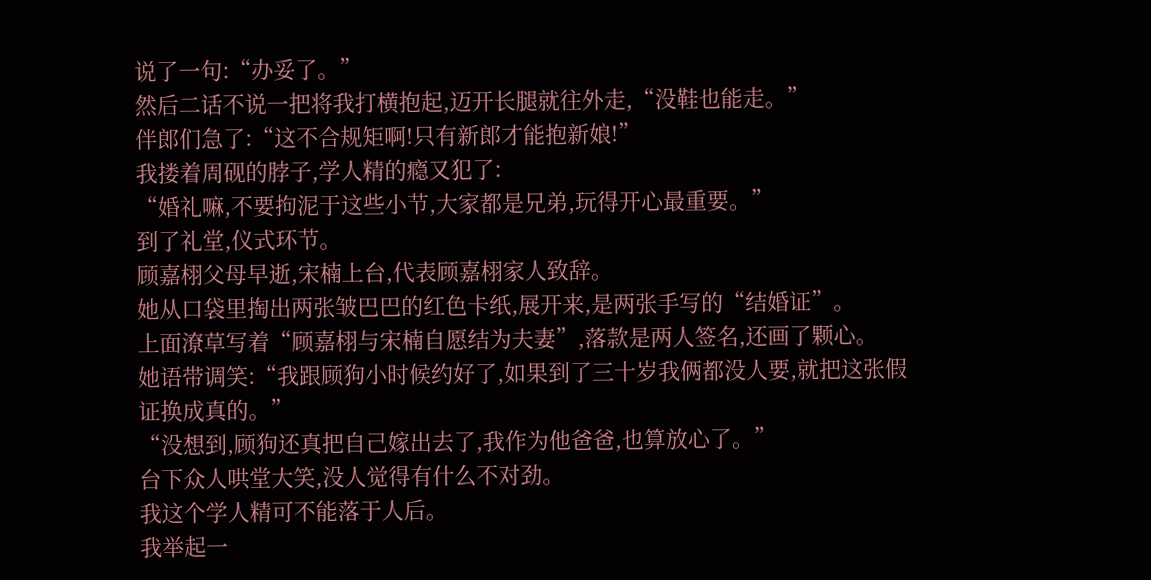说了一句:“办妥了。”
然后二话不说一把将我打横抱起,迈开长腿就往外走,“没鞋也能走。”
伴郎们急了:“这不合规矩啊!只有新郎才能抱新娘!”
我搂着周砚的脖子,学人精的瘾又犯了:
“婚礼嘛,不要拘泥于这些小节,大家都是兄弟,玩得开心最重要。”
到了礼堂,仪式环节。
顾嘉栩父母早逝,宋楠上台,代表顾嘉栩家人致辞。
她从口袋里掏出两张皱巴巴的红色卡纸,展开来,是两张手写的“结婚证”。
上面潦草写着“顾嘉栩与宋楠自愿结为夫妻”,落款是两人签名,还画了颗心。
她语带调笑:“我跟顾狗小时候约好了,如果到了三十岁我俩都没人要,就把这张假证换成真的。”
“没想到,顾狗还真把自己嫁出去了,我作为他爸爸,也算放心了。”
台下众人哄堂大笑,没人觉得有什么不对劲。
我这个学人精可不能落于人后。
我举起一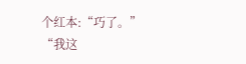个红本:“巧了。”
“我这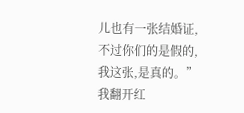儿也有一张结婚证,不过你们的是假的,我这张,是真的。”
我翻开红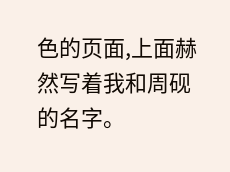色的页面,上面赫然写着我和周砚的名字。